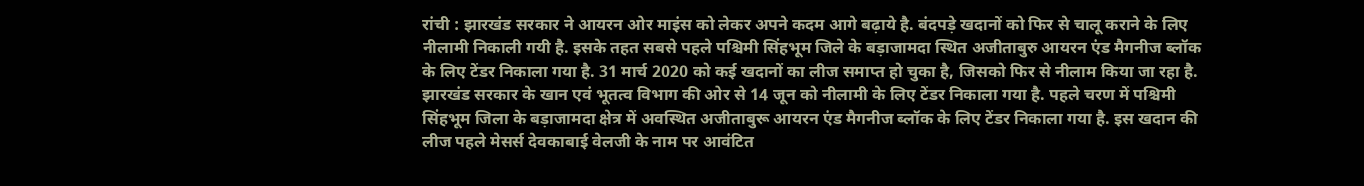रांची : झारखंड सरकार ने आयरन ओर माइंस को लेकर अपने कदम आगे बढ़ाये है. बंदपड़े खदानों को फिर से चालू कराने के लिए नीलामी निकाली गयी है. इसके तहत सबसे पहले पश्चिमी सिंहभूम जिले के बड़ाजामदा स्थित अजीताबुरु आयरन एंड मैगनीज ब्लॉक के लिए टेंडर निकाला गया है. 31 मार्च 2020 को कई खदानों का लीज समाप्त हो चुका है, जिसको फिर से नीलाम किया जा रहा है. झारखंड सरकार के खान एवं भूतत्व विभाग की ओर से 14 जून को नीलामी के लिए टेंडर निकाला गया है. पहले चरण में पश्चिमी सिंहभूम जिला के बड़ाजामदा क्षेत्र में अवस्थित अजीताबुरू आयरन एंड मैगनीज ब्लॉक के लिए टेंडर निकाला गया है. इस खदान की लीज पहले मेसर्स देवकाबाई वेलजी के नाम पर आवंटित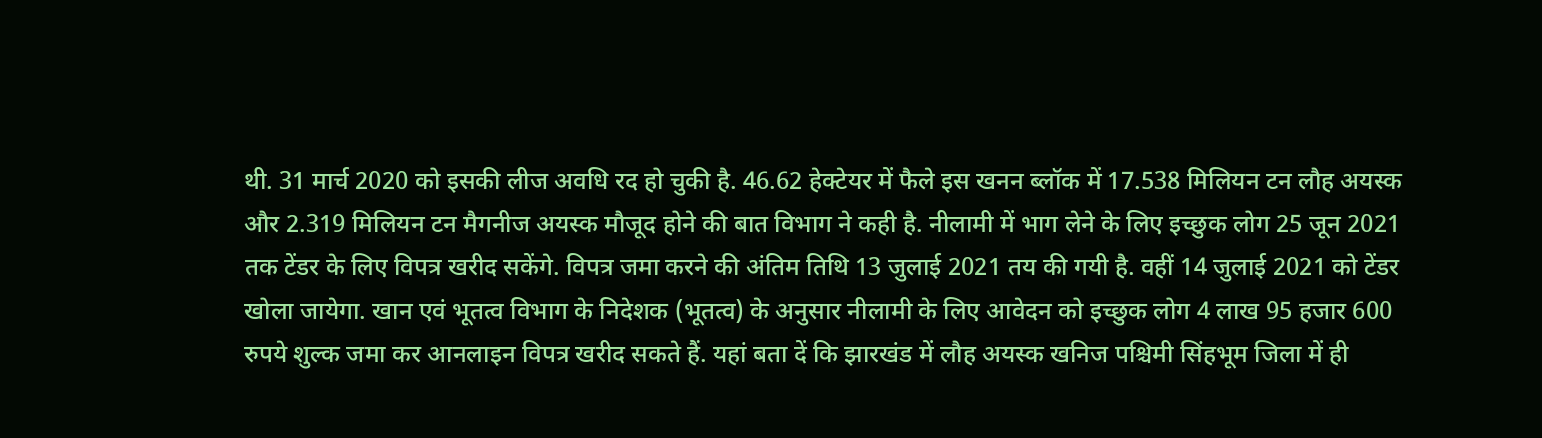थी. 31 मार्च 2020 को इसकी लीज अवधि रद हो चुकी है. 46.62 हेक्टेयर में फैले इस खनन ब्लॉक में 17.538 मिलियन टन लौह अयस्क और 2.319 मिलियन टन मैगनीज अयस्क मौजूद होने की बात विभाग ने कही है. नीलामी में भाग लेने के लिए इच्छुक लोग 25 जून 2021 तक टेंडर के लिए विपत्र खरीद सकेंगे. विपत्र जमा करने की अंतिम तिथि 13 जुलाई 2021 तय की गयी है. वहीं 14 जुलाई 2021 को टेंडर खोला जायेगा. खान एवं भूतत्व विभाग के निदेशक (भूतत्व) के अनुसार नीलामी के लिए आवेदन को इच्छुक लोग 4 लाख 95 हजार 600 रुपये शुल्क जमा कर आनलाइन विपत्र खरीद सकते हैं. यहां बता दें कि झारखंड में लौह अयस्क खनिज पश्चिमी सिंहभूम जिला में ही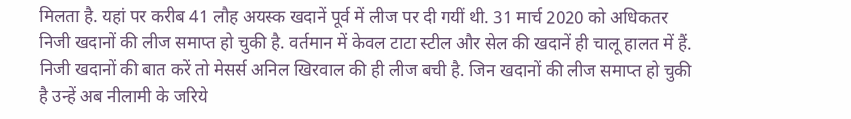मिलता है. यहां पर करीब 41 लौह अयस्क खदानें पूर्व में लीज पर दी गयीं थी. 31 मार्च 2020 को अधिकतर निजी खदानों की लीज समाप्त हो चुकी है. वर्तमान में केवल टाटा स्टील और सेल की खदानें ही चालू हालत में हैं. निजी खदानों की बात करें तो मेसर्स अनिल खिरवाल की ही लीज बची है. जिन खदानों की लीज समाप्त हो चुकी है उन्हें अब नीलामी के जरिये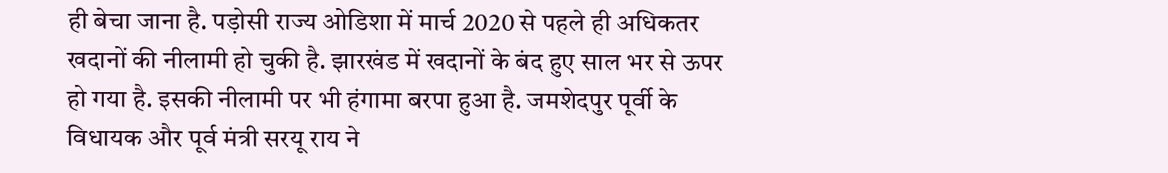ही बेचा जाना है. पड़ोसी राज्य ओडिशा में मार्च 2020 से पहले ही अधिकतर खदानों की नीलामी हो चुकी है. झारखंड में खदानों के बंद हुए साल भर से ऊपर हो गया है. इसकी नीलामी पर भी हंगामा बरपा हुआ है. जमशेदपुर पूर्वी के विधायक और पूर्व मंत्री सरयू राय ने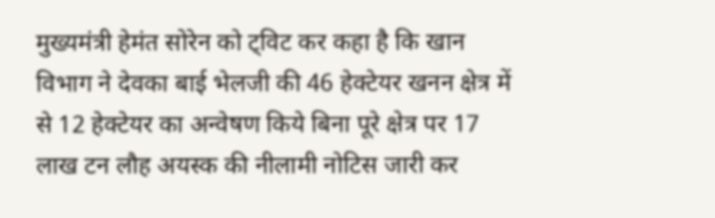मुख्यमंत्री हेमंत सोरेन को ट्विट कर कहा है कि खान विभाग ने देवका बाई भेलजी की 46 हेक्टेयर खनन क्षेत्र में से 12 हेक्टेयर का अन्वेषण किये बिना पूरे क्षेत्र पर 17 लाख टन लौह अयस्क की नीलामी नोटिस जारी कर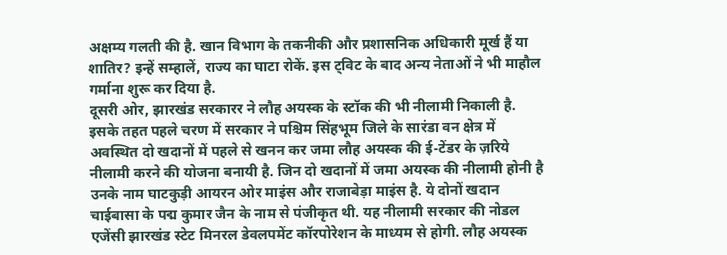अक्षम्य गलती की है. खान विभाग के तकनीकी और प्रशासनिक अधिकारी मूर्ख हैं या शातिर? इन्हें सम्हालें, राज्य का घाटा रोकें. इस ट्विट के बाद अन्य नेताओं ने भी माहौल गर्माना शुरू कर दिया है.
दूसरी ओर, झारखंड सरकारर ने लौह अयस्क के स्टॉक की भी नीलामी निकाली है. इसके तहत पहले चरण में सरकार ने पश्चिम सिंहभूम जिले के सारंडा वन क्षेत्र में अवस्थित दो खदानों में पहले से खनन कर जमा लौह अयस्क की ई-टेंडर के ज़रिये नीलामी करने की योजना बनायी है. जिन दो खदानों में जमा अयस्क की नीलामी होनी है उनके नाम घाटकुड़ी आयरन ओर माइंस और राजाबेड़ा माइंस है. ये दोनों खदान चाईबासा के पद्म कुमार जैन के नाम से पंजीकृत थी. यह नीलामी सरकार की नोडल एजेंसी झारखंड स्टेट मिनरल डेवलपमेंट कॉरपोरेशन के माध्यम से होगी. लौह अयस्क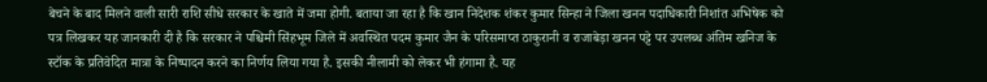बेचने के बाद मिलने वाली सारी राशि सीधे सरकार के खाते में जमा होगी. बताया जा रहा है कि खान निदेशक शंकर कुमार सिन्हा ने जिला खनन पदाधिकारी निशांत अभिषेक को पत्र लिखकर यह जानकारी दी है कि सरकार ने पश्चिमी सिंहभूम जिले में अवस्थित पदम कुमार जैन के परिसमाप्त ठाकुरानी व राजाबेड़ा खनन पट्टे पर उपलब्ध अंतिम खनिज के स्टॉक के प्रतिवेदित मात्रा के निष्पादन करने का निर्णय लिया गया है. इसकी नीलामी को लेकर भी हंगामा है. यह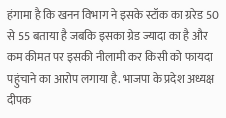हंगामा है कि खनन विभाग ने इसके स्टॉक का ग्ररेड 50 से 55 बताया है जबकि इसका ग्रेड ज्यादा का है और कम कीमत पर इसकी नीलामी कर किसी को फायदा पहुंचाने का आरोप लगाया है. भाजपा के प्रदेश अध्यक्ष दीपक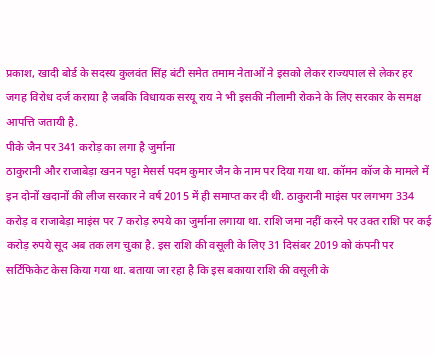प्रकाश, खादी बोर्ड के सदस्य कुलवंत सिंह बंटी समेत तमाम नेताओं ने इसको लेकर राज्यपाल से लेकर हर जगह विरोध दर्ज कराया है जबकि विधायक सरयू राय ने भी इसकी नीलामी रोकने के लिए सरकार के समक्ष आपत्ति जतायी है.
पीके जैन पर 341 करोड़ का लगा है जुर्माना
ठाकुरानी और राजाबेड़ा खनन पट्टा मेसर्स पदम कुमार जैन के नाम पर दिया गया था. कॉमन कॉज के मामले में इन दोनों खदानों की लीज सरकार ने वर्ष 2015 में ही समाप्त कर दी थी. ठाकुरानी माइंस पर लगभग 334 करोड़ व राजाबेड़ा माइंस पर 7 करोड़ रुपये का जुर्माना लगाया था. राशि जमा नहीं करने पर उक्त राशि पर कई करोड़ रुपये सूद अब तक लग चुका है. इस राशि की वसूली के लिए 31 दिसंबर 2019 को कंपनी पर सर्टिफिकेट केस किया गया था. बताया जा रहा है कि इस बकाया राशि की वसूली के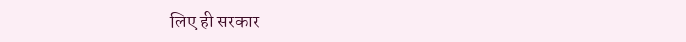लिए ही सरकार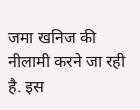जमा खनिज की नीलामी करने जा रही है. इस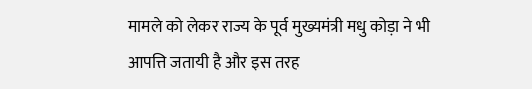मामले को लेकर राज्य के पूर्व मुख्यमंत्री मधु कोड़ा ने भी आपत्ति जतायी है और इस तरह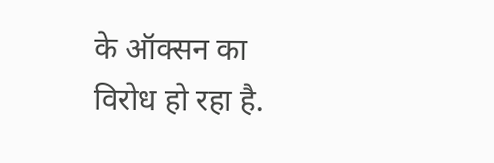के ऑक्सन का विरोध हो रहा है.